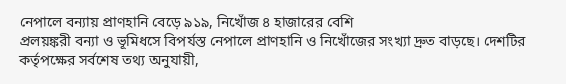নেপালে বন্যায় প্রাণহানি বেড়ে ৯১৯, নিখোঁজ ৪ হাজারের বেশি
প্রলয়ঙ্করী বন্যা ও ভূমিধসে বিপর্যস্ত নেপালে প্রাণহানি ও নিখোঁজের সংখ্যা দ্রুত বাড়ছে। দেশটির কর্তৃপক্ষের সর্বশেষ তথ্য অনুযায়ী,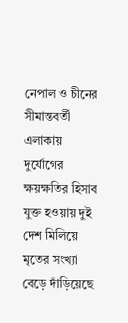নেপাল ও চীনের সীমান্তবর্তী এলাকায় দুর্যোগের ক্ষয়ক্ষতির হিসাব যুক্ত হওয়ায় দুই দেশ মিলিয়ে মৃতের সংখ্যা বেড়ে দাঁড়িয়েছে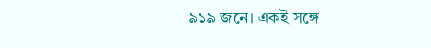৯১৯ জনে। একই সঙ্গে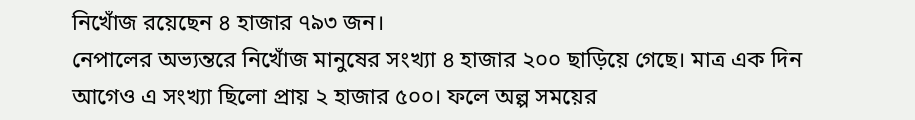নিখোঁজ রয়েছেন ৪ হাজার ৭৯৩ জন।
নেপালের অভ্যন্তরে নিখোঁজ মানুষের সংখ্যা ৪ হাজার ২০০ ছাড়িয়ে গেছে। মাত্র এক দিন আগেও এ সংখ্যা ছিলো প্রায় ২ হাজার ৫০০। ফলে অল্প সময়ের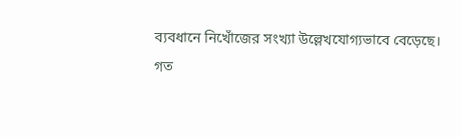ব্যবধানে নিখোঁজের সংখ্যা উল্লেখযোগ্যভাবে বেড়েছে।
গত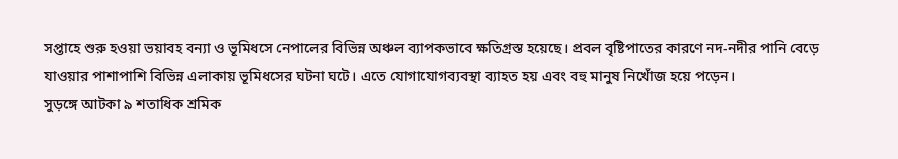সপ্তাহে শুরু হওয়া ভয়াবহ বন্যা ও ভূমিধসে নেপালের বিভিন্ন অঞ্চল ব্যাপকভাবে ক্ষতিগ্রস্ত হয়েছে। প্রবল বৃষ্টিপাতের কারণে নদ-নদীর পানি বেড়ে যাওয়ার পাশাপাশি বিভিন্ন এলাকায় ভূমিধসের ঘটনা ঘটে। এতে যোগাযোগব্যবস্থা ব্যাহত হয় এবং বহু মানুষ নিখোঁজ হয়ে পড়েন।
সুড়ঙ্গে আটকা ৯ শতাধিক শ্রমিক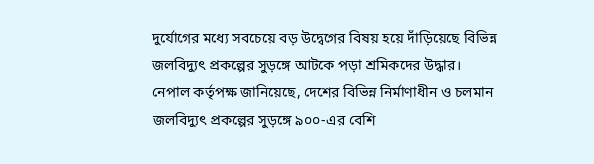দুর্যোগের মধ্যে সবচেয়ে বড় উদ্বেগের বিষয় হয়ে দাঁড়িয়েছে বিভিন্ন জলবিদ্যুৎ প্রকল্পের সুড়ঙ্গে আটকে পড়া শ্রমিকদের উদ্ধার।
নেপাল কর্তৃপক্ষ জানিয়েছে, দেশের বিভিন্ন নির্মাণাধীন ও চলমান জলবিদ্যুৎ প্রকল্পের সুড়ঙ্গে ৯০০-এর বেশি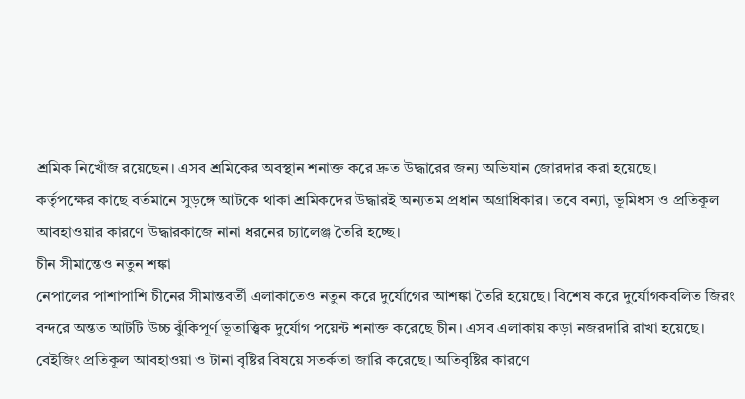শ্রমিক নিখোঁজ রয়েছেন। এসব শ্রমিকের অবস্থান শনাক্ত করে দ্রুত উদ্ধারের জন্য অভিযান জোরদার করা হয়েছে।
কর্তৃপক্ষের কাছে বর্তমানে সুড়ঙ্গে আটকে থাকা শ্রমিকদের উদ্ধারই অন্যতম প্রধান অগ্রাধিকার। তবে বন্যা, ভূমিধস ও প্রতিকূল আবহাওয়ার কারণে উদ্ধারকাজে নানা ধরনের চ্যালেঞ্জ তৈরি হচ্ছে।
চীন সীমান্তেও নতুন শঙ্কা
নেপালের পাশাপাশি চীনের সীমান্তবর্তী এলাকাতেও নতুন করে দুর্যোগের আশঙ্কা তৈরি হয়েছে। বিশেষ করে দুর্যোগকবলিত জিরং বন্দরে অন্তত আটটি উচ্চ ঝুঁকিপূর্ণ ভূতাত্ত্বিক দুর্যোগ পয়েন্ট শনাক্ত করেছে চীন। এসব এলাকায় কড়া নজরদারি রাখা হয়েছে।
বেইজিং প্রতিকূল আবহাওয়া ও টানা বৃষ্টির বিষয়ে সতর্কতা জারি করেছে। অতিবৃষ্টির কারণে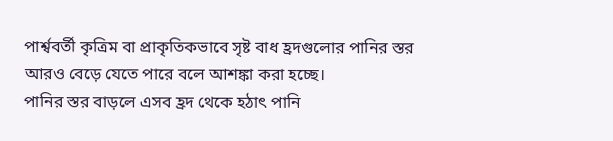পার্শ্ববর্তী কৃত্রিম বা প্রাকৃতিকভাবে সৃষ্ট বাধ হ্রদগুলোর পানির স্তর আরও বেড়ে যেতে পারে বলে আশঙ্কা করা হচ্ছে।
পানির স্তর বাড়লে এসব হ্রদ থেকে হঠাৎ পানি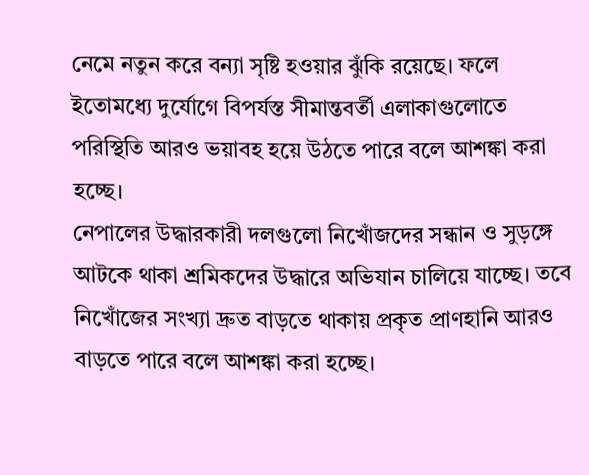নেমে নতুন করে বন্যা সৃষ্টি হওয়ার ঝুঁকি রয়েছে। ফলে ইতোমধ্যে দুর্যোগে বিপর্যস্ত সীমান্তবর্তী এলাকাগুলোতে পরিস্থিতি আরও ভয়াবহ হয়ে উঠতে পারে বলে আশঙ্কা করা হচ্ছে।
নেপালের উদ্ধারকারী দলগুলো নিখোঁজদের সন্ধান ও সুড়ঙ্গে আটকে থাকা শ্রমিকদের উদ্ধারে অভিযান চালিয়ে যাচ্ছে। তবে নিখোঁজের সংখ্যা দ্রুত বাড়তে থাকায় প্রকৃত প্রাণহানি আরও বাড়তে পারে বলে আশঙ্কা করা হচ্ছে।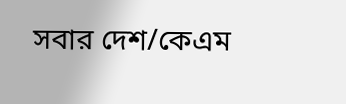সবার দেশ/কেএম